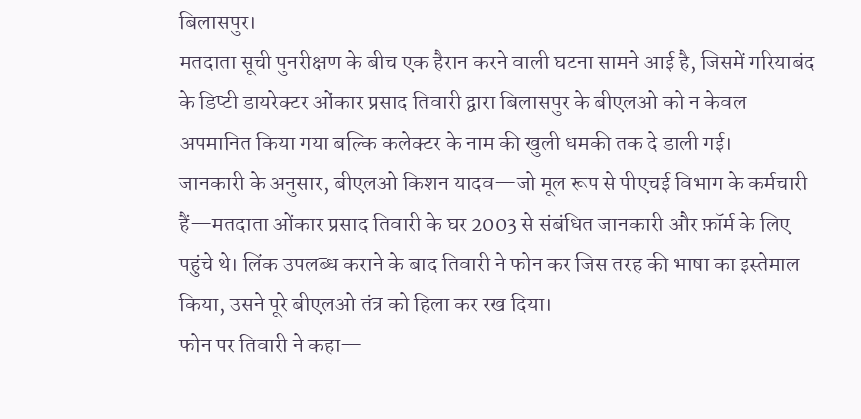बिलासपुर।
मतदाता सूची पुनरीक्षण के बीच एक हैरान करने वाली घटना सामने आई है, जिसमें गरियाबंद के डिप्टी डायरेक्टर ओंकार प्रसाद तिवारी द्वारा बिलासपुर के बीएलओ को न केवल अपमानित किया गया बल्कि कलेक्टर के नाम की खुली धमकी तक दे डाली गई।
जानकारी के अनुसार, बीएलओ किशन यादव—जो मूल रूप से पीएचई विभाग के कर्मचारी हैं—मतदाता ओंकार प्रसाद तिवारी के घर 2003 से संबंधित जानकारी और फ़ॉर्म के लिए पहुंचे थे। लिंक उपलब्ध कराने के बाद तिवारी ने फोन कर जिस तरह की भाषा का इस्तेमाल किया, उसने पूरे बीएलओ तंत्र को हिला कर रख दिया।
फोन पर तिवारी ने कहा—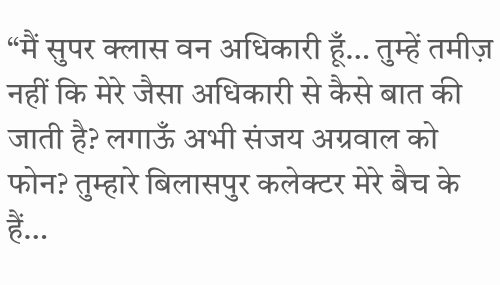“मैं सुपर क्लास वन अधिकारी हूँ… तुम्हें तमीज़ नहीं कि मेरे जैसा अधिकारी से कैसे बात की जाती है? लगाऊँ अभी संजय अग्रवाल को फोन? तुम्हारे बिलासपुर कलेक्टर मेरे बैच के हैं…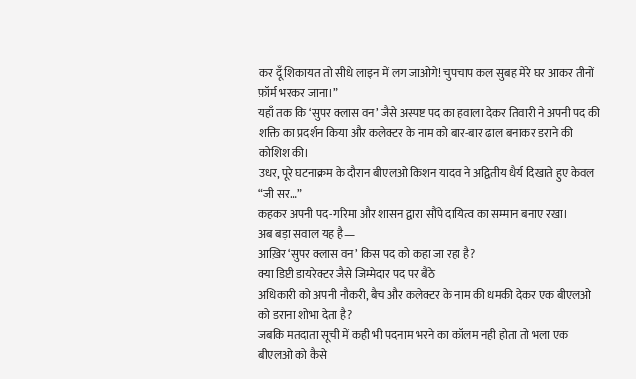कर दूँ शिकायत तो सीधे लाइन में लग जाओगे! चुपचाप कल सुबह मेरे घर आकर तीनों फ़ॉर्म भरकर जाना।”
यहाँ तक कि ‘सुपर क्लास वन’ जैसे अस्पष्ट पद का हवाला देकर तिवारी ने अपनी पद की शक्ति का प्रदर्शन किया और कलेक्टर के नाम को बार-बार ढाल बनाकर डराने की कोशिश की।
उधर, पूरे घटनाक्रम के दौरान बीएलओ किशन यादव ने अद्वितीय धैर्य दिखाते हुए केवल
“जी सर…”
कहकर अपनी पद-गरिमा और शासन द्वारा सौंपे दायित्व का सम्मान बनाए रखा।
अब बड़ा सवाल यह है—
आख़िर ‘सुपर क्लास वन’ किस पद को कहा जा रहा है?
क्या डिप्टी डायरेक्टर जैसे जिम्मेदार पद पर बैठे
अधिकारी को अपनी नौकरी, बैच और कलेक्टर के नाम की धमकी देकर एक बीएलओ को डराना शोभा देता है?
जबकि मतदाता सूची में कही भी पदनाम भरने का कॉलम नही होता तो भला एक बीएलओ को कैसे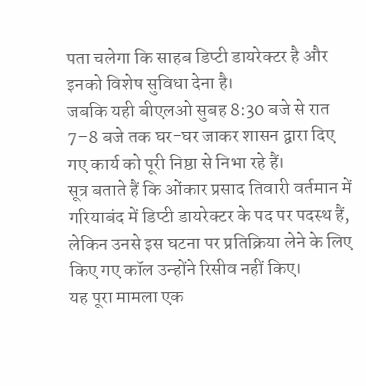पता चलेगा कि साहब डिप्टी डायरेक्टर है और इनको विशेष सुविधा देना है।
जबकि यही बीएलओ सुबह 8:30 बजे से रात 7–8 बजे तक घर-घर जाकर शासन द्वारा दिए गए कार्य को पूरी निष्ठा से निभा रहे हैं।
सूत्र बताते हैं कि ओंकार प्रसाद तिवारी वर्तमान में गरियाबंद में डिप्टी डायरेक्टर के पद पर पदस्थ हैं, लेकिन उनसे इस घटना पर प्रतिक्रिया लेने के लिए किए गए कॉल उन्होंने रिसीव नहीं किए।
यह पूरा मामला एक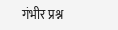गंभीर प्रश्न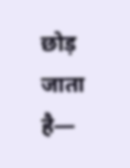छोड़ जाता है—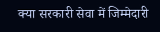क्या सरकारी सेवा में जिम्मेदारी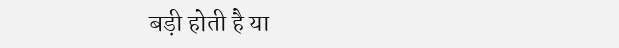बड़ी होती है या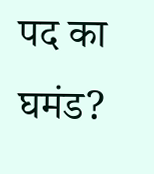पद का घमंड?